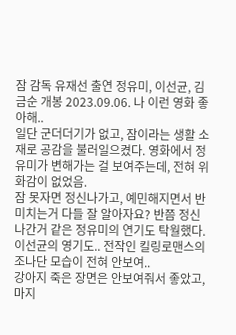잠 감독 유재선 출연 정유미, 이선균, 김금순 개봉 2023.09.06. 나 이런 영화 좋아해..
일단 군더더기가 없고, 잠이라는 생활 소재로 공감을 불러일으켰다. 영화에서 정유미가 변해가는 걸 보여주는데, 전혀 위화감이 없었음.
잠 못자면 정신나가고, 예민해지면서 반미치는거 다들 잘 알아자요? 반쯤 정신나간거 같은 정유미의 연기도 탁월했다.
이선균의 영기도.. 전작인 킬링로맨스의 조나단 모습이 전혀 안보여..
강아지 죽은 장면은 안보여줘서 좋았고, 마지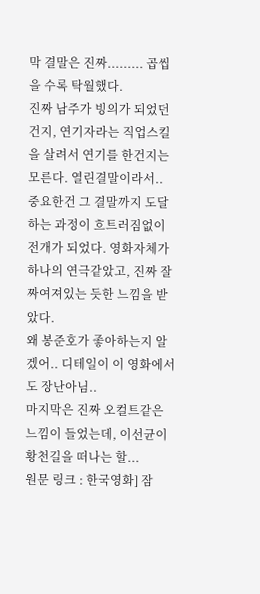막 결말은 진짜......... 곱씹을 수록 탁월했다.
진짜 남주가 빙의가 되었던건지, 연기자라는 직업스킬을 살려서 연기를 한건지는 모른다. 열린결말이라서..
중요한건 그 결말까지 도달하는 과정이 흐트러짐없이 전개가 되었다. 영화자체가 하나의 연극같았고, 진짜 잘 짜여져있는 듯한 느낌을 받았다.
왜 봉준호가 좋아하는지 알겠어.. 디테일이 이 영화에서도 장난아님..
마지막은 진짜 오컬트같은 느낌이 들었는데, 이선균이 황천길을 떠나는 할...
원문 링크 : 한국영화] 잠